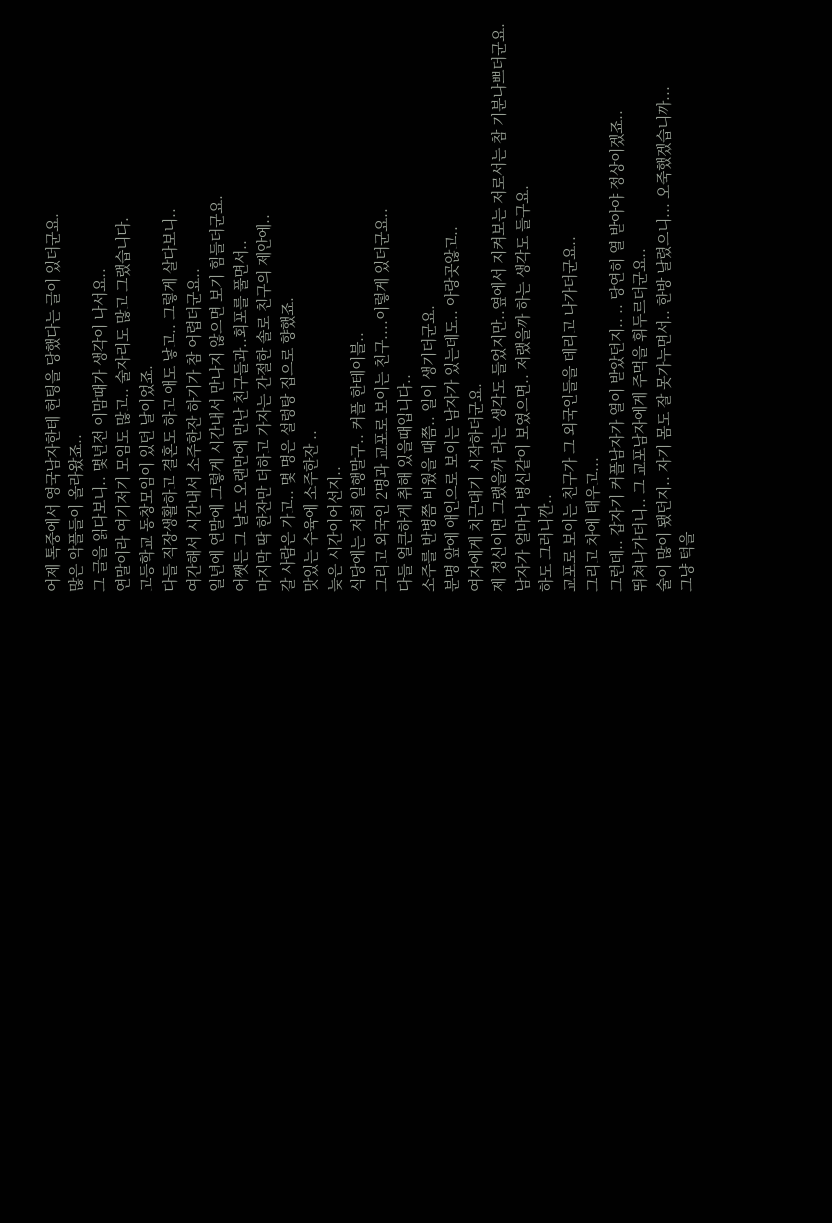어제 톡중에서 영국남자한테 헌팅을 당했다는 글이 있더군요.
많은 악플들이 올라왔죠..
그 글을 읽다보니.. 몇년전 이맘때가 생각이 나서요..
연말이라 여기저기 모임도 많고.. 술자리도 많고 그랬습니다.
고등학교 동창모임이 있던 날이었죠.
다들 직장생활하고 결혼도 하고 애도 낳고.. 그렇게 살다보니..
여간해서 시간내서 소주한잔 하기가 참 어렵더군요..
일년에 연말에 그렇게 시간내서 만나지 않으면 보기 힘들더군요.
어쨋든 그 날도 오랜만에 만난 친구들과..회포를 풀면서..
마지막 딱 한잔만 더하고 가자는 간절한 솔로 친구의 제안에..
갈 사람은 가고.. 몇 명은 설렁탕 집으로 향했죠.
맛있는 수육에 소주한잔 ..
늦은 시간이어선지..
식당에는 저희 일행말구.. 커플 한테이블..
그리고 외국인 2명과 교포로 보이는 친구....이렇게 있더군요..
다들 얼큰하게 취해 있을때입니다..
소주를 반병쯤 비웠을 때쯤.. 일이 생기더군요.
분명 앞에 애인으로 보이는 남자가 있는데도.. 아랑곳않고..
여자에게 치근대기 시작하더군요.
제 정신이면 그랬을까 라는 생각도 들었지만..옆에서 지켜보는 저로서는 참 기분나쁘더군요.
남자가 얼마나 병신같이 보였으면.. 저랬을까 하는 생각도 들구요.
하도 그러니깐..
교포로 보이는 친구가 그 외국인들을 데리고 나가더군요..
그리고 차에 태우고...
그런데.. 갑자기 커플남자가 열이 받았던지.. .. 당연히 열 받아야 정상이겠죠..
뛰쳐나가더니.. 그 교포남자에게 주먹을 휘두르더군요..
술이 많이 됐던지.. 자기 몸도 잘 못가누면서.. 한방 날렸으니... 오죽했겠습니까...
그냥 턱을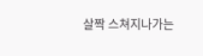살짝 스쳐지나가는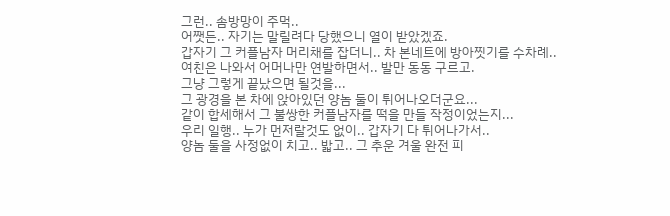그런.. 솜방망이 주먹..
어쨋든.. 자기는 말릴려다 당했으니 열이 받았겠죠.
갑자기 그 커플남자 머리채를 잡더니.. 차 본네트에 방아찟기를 수차례..
여친은 나와서 어머나만 연발하면서.. 발만 동동 구르고.
그냥 그렇게 끝났으면 될것을...
그 광경을 본 차에 앉아있던 양놈 둘이 튀어나오더군요...
같이 합세해서 그 불쌍한 커플남자를 떡을 만들 작정이었는지...
우리 일행.. 누가 먼저랄것도 없이.. 갑자기 다 튀어나가서..
양놈 둘을 사정없이 치고.. 밟고.. 그 추운 겨울 완전 피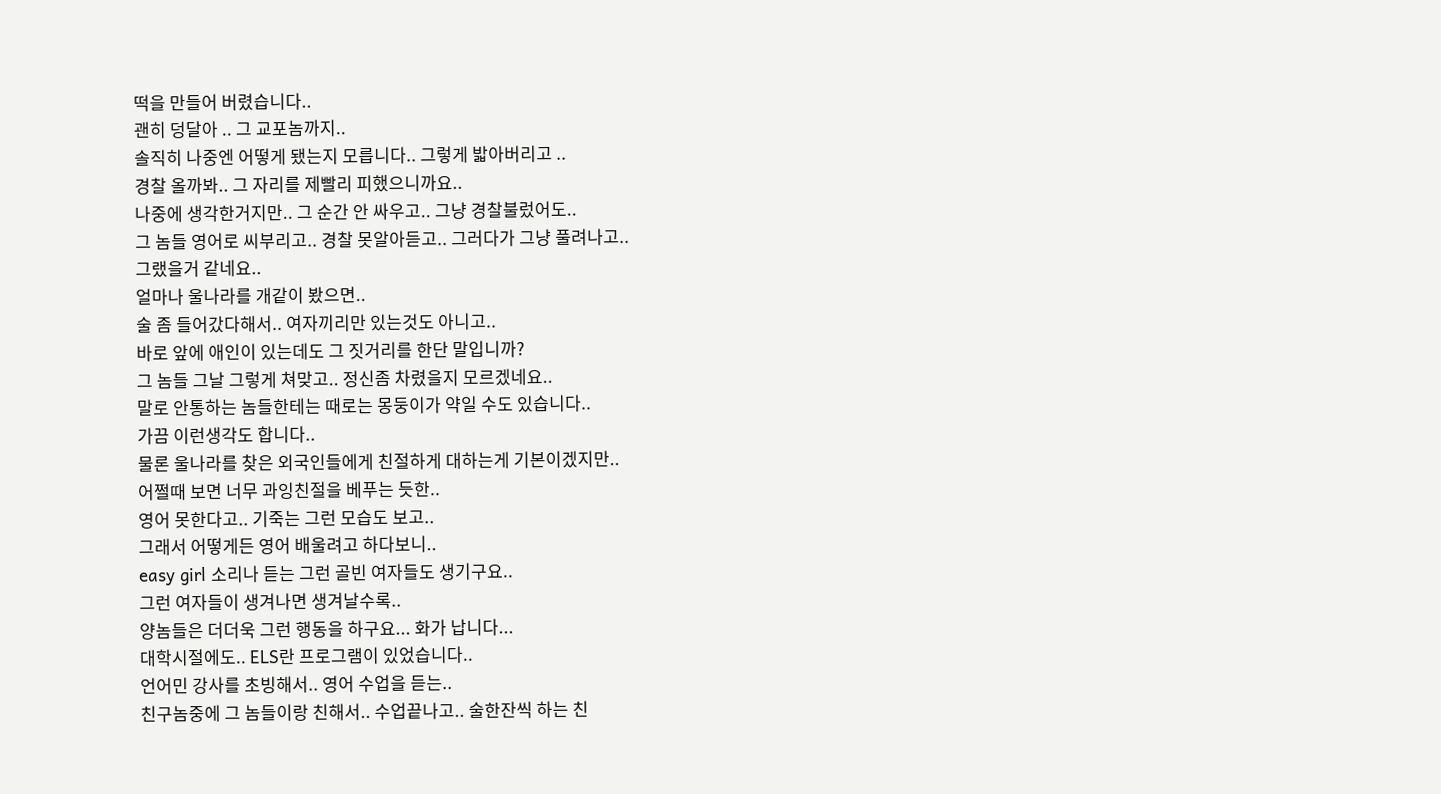떡을 만들어 버렸습니다..
괜히 덩달아 .. 그 교포놈까지..
솔직히 나중엔 어떻게 됐는지 모릅니다.. 그렇게 밟아버리고 ..
경찰 올까봐.. 그 자리를 제빨리 피했으니까요..
나중에 생각한거지만.. 그 순간 안 싸우고.. 그냥 경찰불렀어도..
그 놈들 영어로 씨부리고.. 경찰 못알아듣고.. 그러다가 그냥 풀려나고..
그랬을거 같네요..
얼마나 울나라를 개같이 봤으면..
술 좀 들어갔다해서.. 여자끼리만 있는것도 아니고..
바로 앞에 애인이 있는데도 그 짓거리를 한단 말입니까?
그 놈들 그날 그렇게 쳐맞고.. 정신좀 차렸을지 모르겠네요..
말로 안통하는 놈들한테는 때로는 몽둥이가 약일 수도 있습니다..
가끔 이런생각도 합니다..
물론 울나라를 찾은 외국인들에게 친절하게 대하는게 기본이겠지만..
어쩔때 보면 너무 과잉친절을 베푸는 듯한..
영어 못한다고.. 기죽는 그런 모습도 보고..
그래서 어떻게든 영어 배울려고 하다보니..
easy girl 소리나 듣는 그런 골빈 여자들도 생기구요..
그런 여자들이 생겨나면 생겨날수록..
양놈들은 더더욱 그런 행동을 하구요... 화가 납니다...
대학시절에도.. ELS란 프로그램이 있었습니다..
언어민 강사를 초빙해서.. 영어 수업을 듣는..
친구놈중에 그 놈들이랑 친해서.. 수업끝나고.. 술한잔씩 하는 친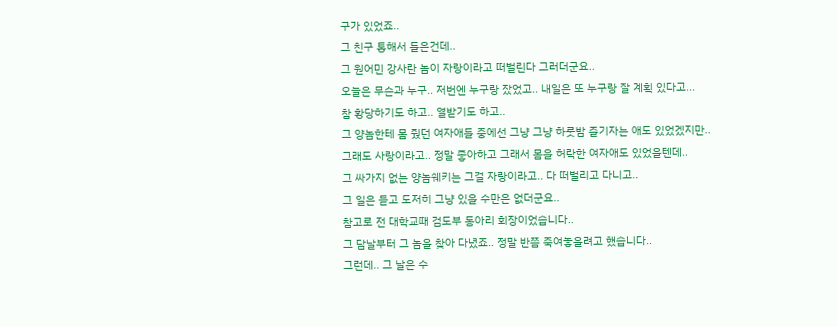구가 있었죠..
그 친구 통해서 들은건데..
그 원어민 강사란 놈이 자랑이라고 떠벌린다 그러더군요..
오늘은 무슨과 누구.. 저번엔 누구랑 잤었고.. 내일은 또 누구랑 잘 계획 있다고...
참 황당하기도 하고.. 열받기도 하고..
그 양놈한테 몸 줬던 여자애들 중에선 그냥 그냥 하룻밤 즐기자는 애도 있었겠지만..
그래도 사랑이라고.. 정말 좋아하고 그래서 몸을 허락한 여자애도 있었을텐데..
그 싸가지 없는 양놈쉐키는 그걸 자랑이라고.. 다 떠벌리고 다니고..
그 일은 듣고 도저히 그냥 있을 수만은 없더군요..
참고로 전 대학교때 검도부 동아리 회장이었습니다..
그 담날부터 그 놈을 찾아 다녔죠.. 정말 반쯤 죽여놓을려고 했습니다..
그런데.. 그 날은 수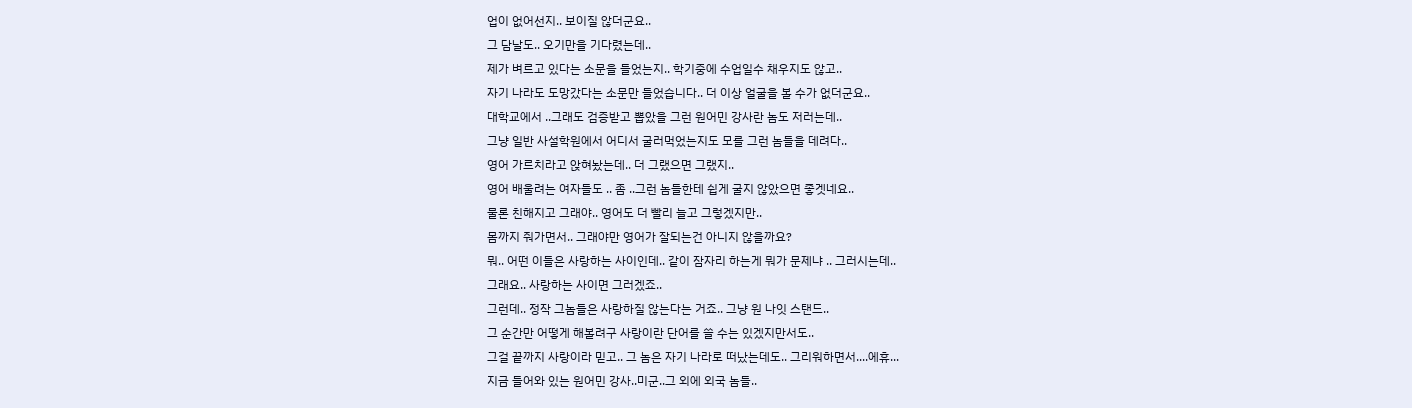업이 없어선지.. 보이질 않더군요..
그 담날도.. 오기만을 기다렸는데..
제가 벼르고 있다는 소문을 들었는지.. 학기중에 수업일수 채우지도 않고..
자기 나라도 도망갔다는 소문만 들었습니다.. 더 이상 얼굴을 볼 수가 없더군요..
대학교에서 ..그래도 검증받고 뽑았을 그런 원어민 강사란 놈도 저러는데..
그냥 일반 사설학원에서 어디서 굴러먹었는지도 모를 그런 놈들을 데려다..
영어 가르치라고 앉혀놨는데.. 더 그랬으면 그랬지..
영어 배울려는 여자들도 .. 좀 ..그런 놈들한테 쉽게 굴지 않았으면 좋겟네요..
물론 친해지고 그래야.. 영어도 더 빨리 늘고 그렇겠지만..
몸까지 줘가면서.. 그래야만 영어가 잘되는건 아니지 않을까요?
뭐.. 어떤 이들은 사랑하는 사이인데.. 같이 잠자리 하는게 뭐가 문제냐 .. 그러시는데..
그래요.. 사랑하는 사이면 그러겠죠..
그런데.. 정작 그놈들은 사랑하질 않는다는 거죠.. 그냥 원 나잇 스탠드..
그 순간만 어떻게 해볼려구 사랑이란 단어를 쓸 수는 있겠지만서도..
그걸 끝까지 사랑이라 믿고.. 그 놈은 자기 나라로 떠났는데도.. 그리워하면서....에휴...
지금 들어와 있는 원어민 강사..미군..그 외에 외국 놈들..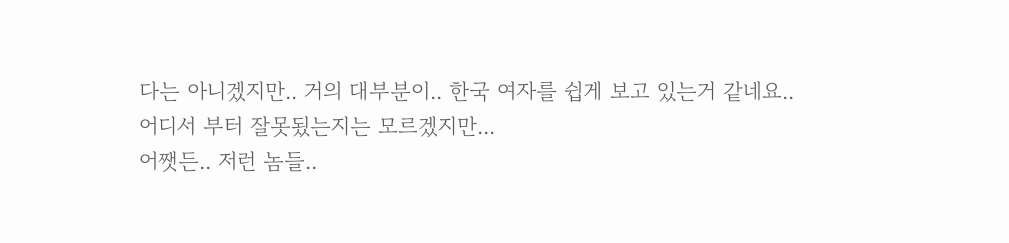다는 아니겠지만.. 거의 대부분이.. 한국 여자를 쉽게 보고 있는거 같네요..
어디서 부터 잘못됬는지는 모르겠지만...
어쨋든.. 저런 놈들..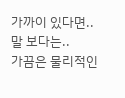가까이 있다면.. 말 보다는..
가끔은 물리적인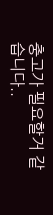충고가 필요할거 같습니다..